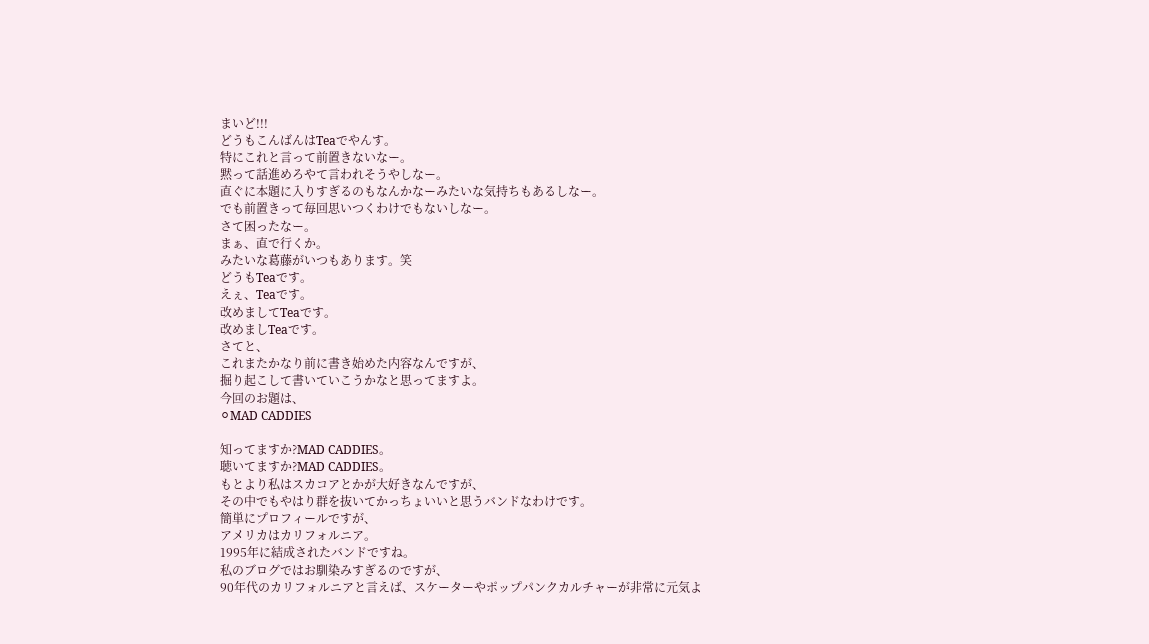まいど!!!
どうもこんばんはTeaでやんす。
特にこれと言って前置きないなー。
黙って話進めろやて言われそうやしなー。
直ぐに本題に入りすぎるのもなんかなーみたいな気持ちもあるしなー。
でも前置きって毎回思いつくわけでもないしなー。
さて困ったなー。
まぁ、直で行くか。
みたいな葛藤がいつもあります。笑
どうもTeaです。
えぇ、Teaです。
改めましてTeaです。
改めましTeaです。
さてと、
これまたかなり前に書き始めた内容なんですが、
掘り起こして書いていこうかなと思ってますよ。
今回のお題は、
⚪MAD CADDIES

知ってますか?MAD CADDIES。
聴いてますか?MAD CADDIES。
もとより私はスカコアとかが大好きなんですが、
その中でもやはり群を抜いてかっちょいいと思うバンドなわけです。
簡単にプロフィールですが、
アメリカはカリフォルニア。
1995年に結成されたバンドですね。
私のブログではお馴染みすぎるのですが、
90年代のカリフォルニアと言えば、スケーターやポップパンクカルチャーが非常に元気よ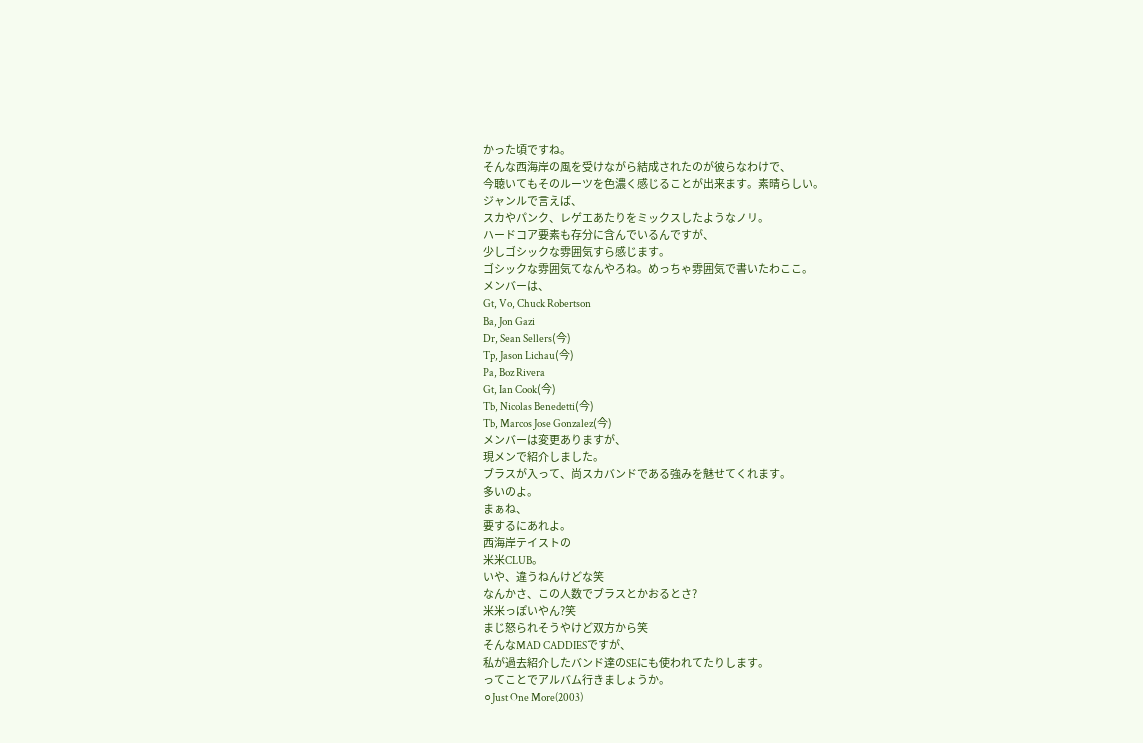かった頃ですね。
そんな西海岸の風を受けながら結成されたのが彼らなわけで、
今聴いてもそのルーツを色濃く感じることが出来ます。素晴らしい。
ジャンルで言えば、
スカやパンク、レゲエあたりをミックスしたようなノリ。
ハードコア要素も存分に含んでいるんですが、
少しゴシックな雰囲気すら感じます。
ゴシックな雰囲気てなんやろね。めっちゃ雰囲気で書いたわここ。
メンバーは、
Gt, Vo, Chuck Robertson
Ba, Jon Gazi
Dr, Sean Sellers(今)
Tp, Jason Lichau(今)
Pa, Boz Rivera
Gt, Ian Cook(今)
Tb, Nicolas Benedetti(今)
Tb, Marcos Jose Gonzalez(今)
メンバーは変更ありますが、
現メンで紹介しました。
ブラスが入って、尚スカバンドである強みを魅せてくれます。
多いのよ。
まぁね、
要するにあれよ。
西海岸テイストの
米米CLUB。
いや、違うねんけどな笑
なんかさ、この人数でブラスとかおるとさ?
米米っぽいやん?笑
まじ怒られそうやけど双方から笑
そんなMAD CADDIESですが、
私が過去紹介したバンド達のSEにも使われてたりします。
ってことでアルバム行きましょうか。
⚪Just One More(2003)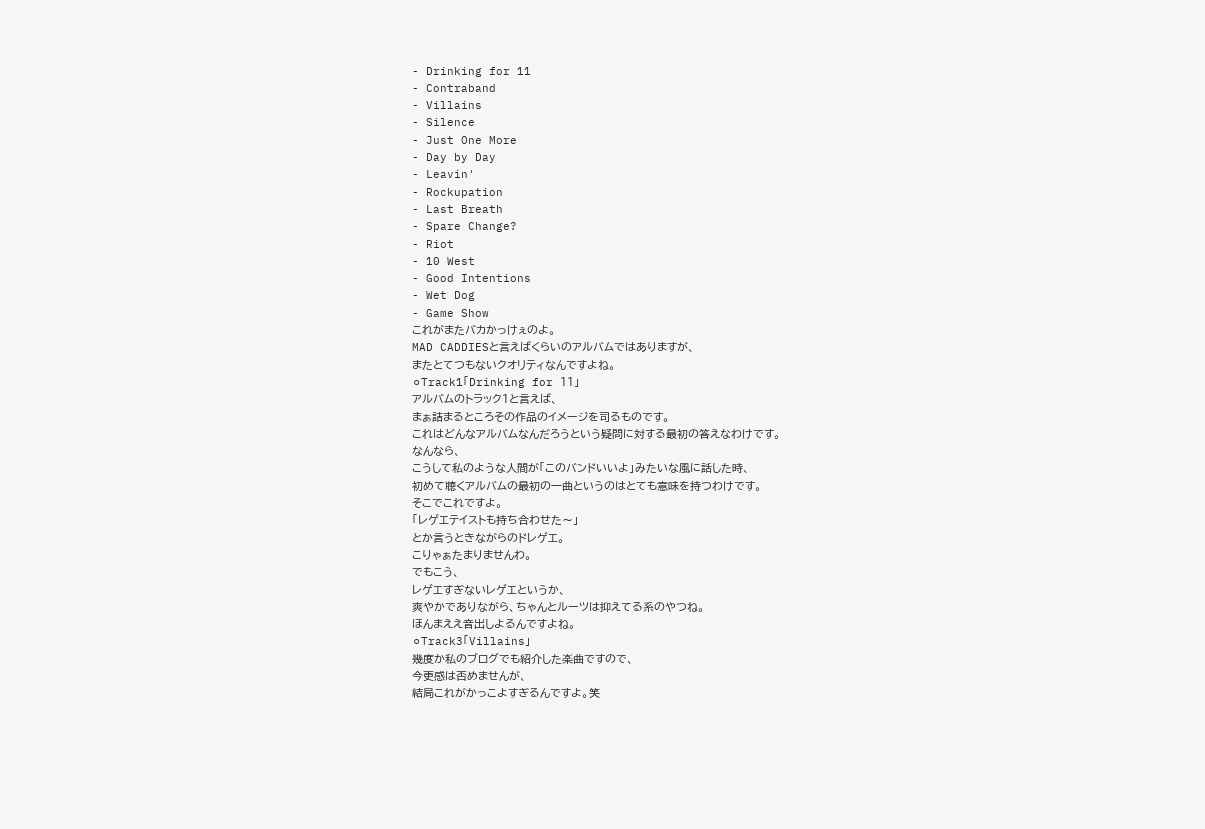- Drinking for 11
- Contraband
- Villains
- Silence
- Just One More
- Day by Day
- Leavin'
- Rockupation
- Last Breath
- Spare Change?
- Riot
- 10 West
- Good Intentions
- Wet Dog
- Game Show
これがまたバカかっけぇのよ。
MAD CADDIESと言えばくらいのアルバムではありますが、
またとてつもないクオリティなんですよね。
⚪Track1「Drinking for 11」
アルバムのトラック1と言えば、
まぁ詰まるところその作品のイメージを司るものです。
これはどんなアルバムなんだろうという疑問に対する最初の答えなわけです。
なんなら、
こうして私のような人間が「このバンドいいよ」みたいな風に話した時、
初めて聴くアルバムの最初の一曲というのはとても意味を持つわけです。
そこでこれですよ。
「レゲエテイストも持ち合わせた〜」
とか言うときながらのドレゲエ。
こりゃぁたまりませんわ。
でもこう、
レゲエすぎないレゲエというか、
爽やかでありながら、ちゃんとルーツは抑えてる系のやつね。
ほんまええ音出しよるんですよね。
⚪Track3「Villains」
幾度か私のブログでも紹介した楽曲ですので、
今更感は否めませんが、
結局これがかっこよすぎるんですよ。笑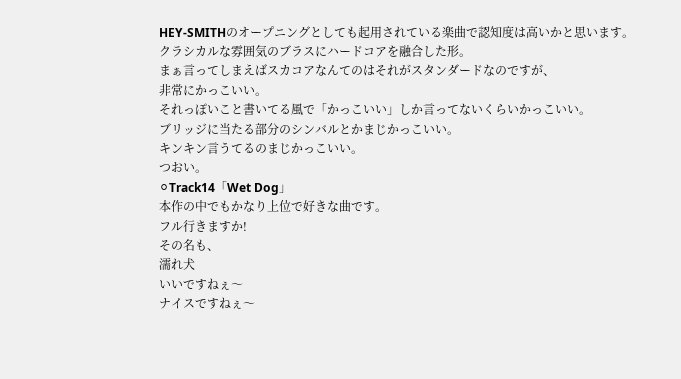HEY-SMITHのオープニングとしても起用されている楽曲で認知度は高いかと思います。
クラシカルな雰囲気のブラスにハードコアを融合した形。
まぁ言ってしまえばスカコアなんてのはそれがスタンダードなのですが、
非常にかっこいい。
それっぽいこと書いてる風で「かっこいい」しか言ってないくらいかっこいい。
ブリッジに当たる部分のシンバルとかまじかっこいい。
キンキン言うてるのまじかっこいい。
つおい。
⚪Track14「Wet Dog」
本作の中でもかなり上位で好きな曲です。
フル行きますか!
その名も、
濡れ犬
いいですねぇ〜
ナイスですねぇ〜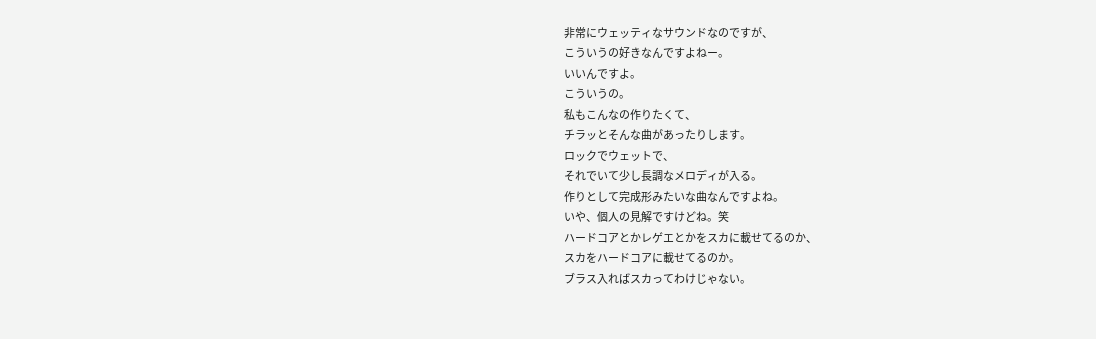非常にウェッティなサウンドなのですが、
こういうの好きなんですよねー。
いいんですよ。
こういうの。
私もこんなの作りたくて、
チラッとそんな曲があったりします。
ロックでウェットで、
それでいて少し長調なメロディが入る。
作りとして完成形みたいな曲なんですよね。
いや、個人の見解ですけどね。笑
ハードコアとかレゲエとかをスカに載せてるのか、
スカをハードコアに載せてるのか。
ブラス入ればスカってわけじゃない。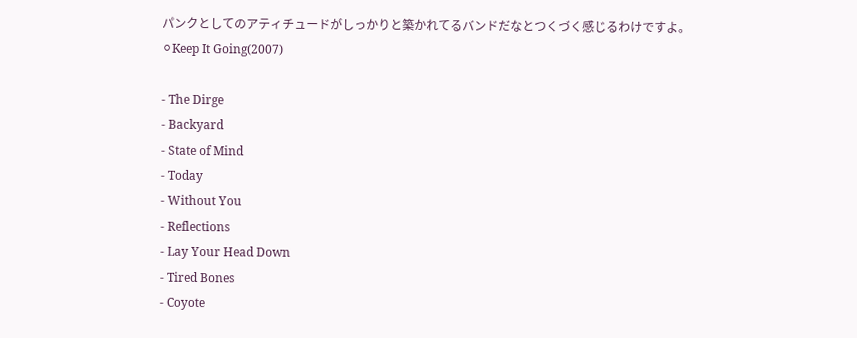パンクとしてのアティチュードがしっかりと築かれてるバンドだなとつくづく感じるわけですよ。
⚪Keep It Going(2007)

- The Dirge
- Backyard
- State of Mind
- Today
- Without You
- Reflections
- Lay Your Head Down
- Tired Bones
- Coyote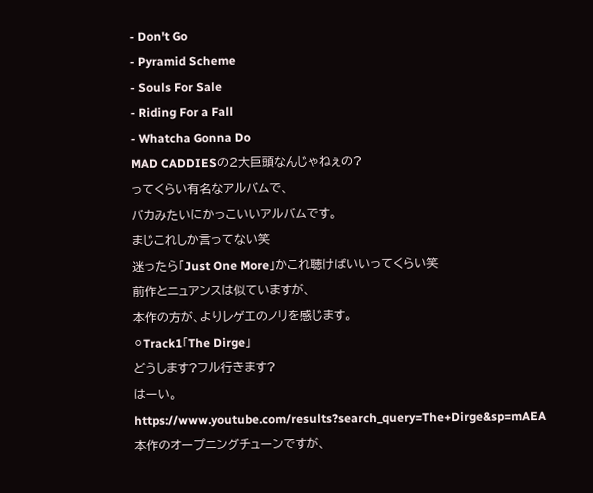- Don't Go
- Pyramid Scheme
- Souls For Sale
- Riding For a Fall
- Whatcha Gonna Do
MAD CADDIESの2大巨頭なんじゃねぇの?
ってくらい有名なアルバムで、
バカみたいにかっこいいアルバムです。
まじこれしか言ってない笑
迷ったら「Just One More」かこれ聴けばいいってくらい笑
前作とニュアンスは似ていますが、
本作の方が、よりレゲエのノリを感じます。
⚪Track1「The Dirge」
どうします?フル行きます?
はーい。
https://www.youtube.com/results?search_query=The+Dirge&sp=mAEA
本作のオープニングチューンですが、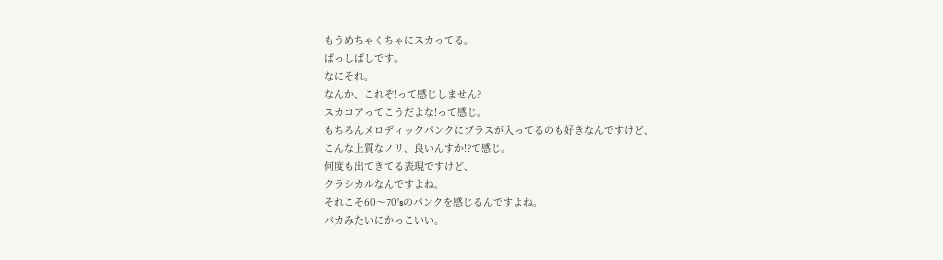もうめちゃくちゃにスカってる。
ぱっしぱしです。
なにそれ。
なんか、これぞ!って感じしません?
スカコアってこうだよな!って感じ。
もちろんメロディックパンクにブラスが入ってるのも好きなんですけど、
こんな上質なノリ、良いんすか!?て感じ。
何度も出てきてる表現ですけど、
クラシカルなんですよね。
それこそ60〜70'sのパンクを感じるんですよね。
バカみたいにかっこいい。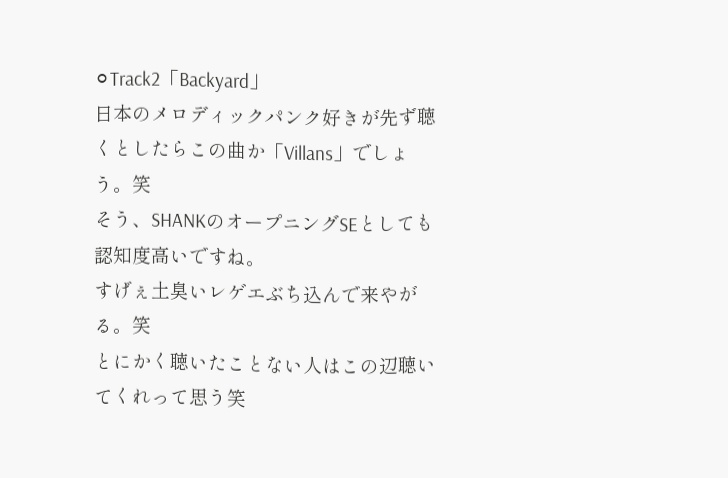⚪Track2「Backyard」
日本のメロディックパンク好きが先ず聴くとしたらこの曲か「Villans」でしょう。笑
そう、SHANKのオープニングSEとしても認知度高いですね。
すげぇ土臭いレゲエぶち込んで来やがる。笑
とにかく聴いたことない人はこの辺聴いてくれって思う笑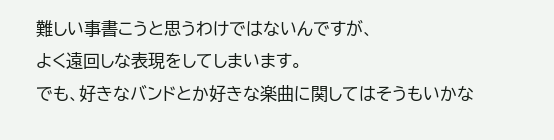難しい事書こうと思うわけではないんですが、
よく遠回しな表現をしてしまいます。
でも、好きなバンドとか好きな楽曲に関してはそうもいかな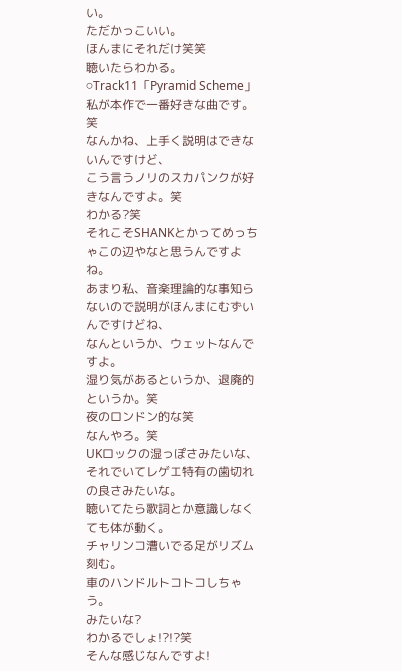い。
ただかっこいい。
ほんまにそれだけ笑笑
聴いたらわかる。
⚪Track11「Pyramid Scheme」
私が本作で一番好きな曲です。笑
なんかね、上手く説明はできないんですけど、
こう言うノリのスカパンクが好きなんですよ。笑
わかる?笑
それこそSHANKとかってめっちゃこの辺やなと思うんですよね。
あまり私、音楽理論的な事知らないので説明がほんまにむずいんですけどね、
なんというか、ウェットなんですよ。
湿り気があるというか、退廃的というか。笑
夜のロンドン的な笑
なんやろ。笑
UKロックの湿っぽさみたいな、
それでいてレゲエ特有の歯切れの良さみたいな。
聴いてたら歌詞とか意識しなくても体が動く。
チャリンコ漕いでる足がリズム刻む。
車のハンドルトコトコしちゃう。
みたいな?
わかるでしょ!?!?笑
そんな感じなんですよ!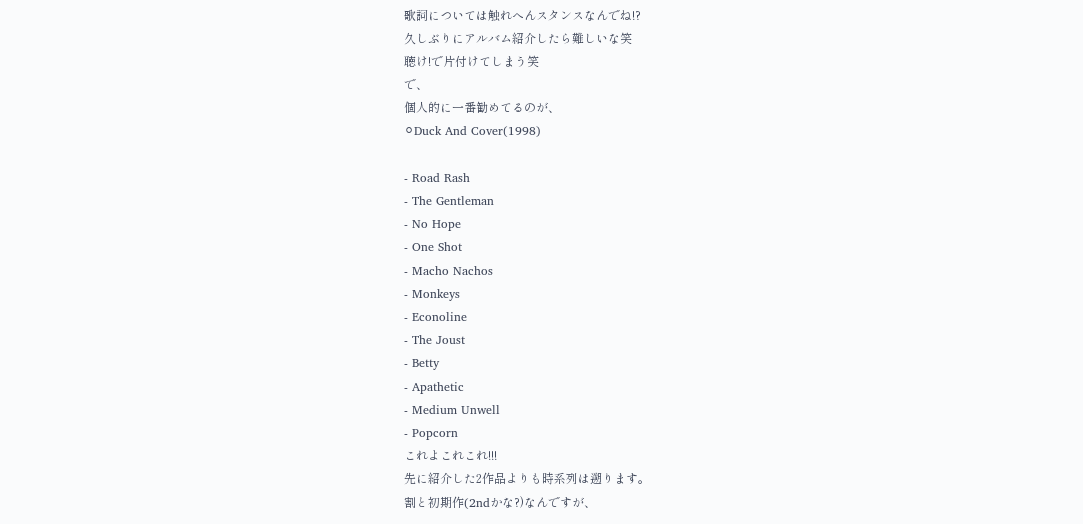歌詞については触れへんスタンスなんでね!?
久しぶりにアルバム紹介したら難しいな笑
聴け!で片付けてしまう笑
で、
個人的に一番勧めてるのが、
⚪Duck And Cover(1998)

- Road Rash
- The Gentleman
- No Hope
- One Shot
- Macho Nachos
- Monkeys
- Econoline
- The Joust
- Betty
- Apathetic
- Medium Unwell
- Popcorn
これよこれこれ!!!
先に紹介した2作品よりも時系列は遡ります。
割と初期作(2ndかな?)なんですが、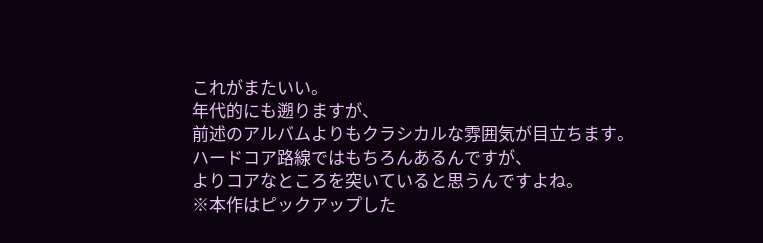これがまたいい。
年代的にも遡りますが、
前述のアルバムよりもクラシカルな雰囲気が目立ちます。
ハードコア路線ではもちろんあるんですが、
よりコアなところを突いていると思うんですよね。
※本作はピックアップした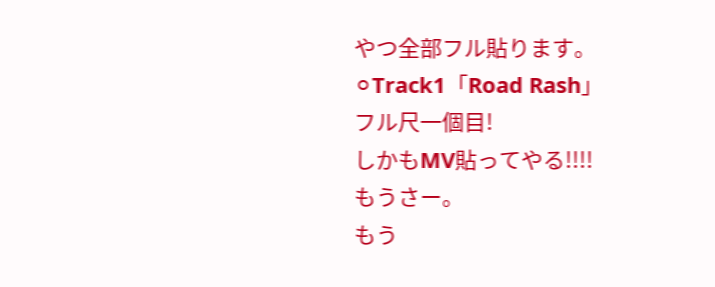やつ全部フル貼ります。
⚪Track1「Road Rash」
フル尺一個目!
しかもMV貼ってやる!!!!
もうさー。
もう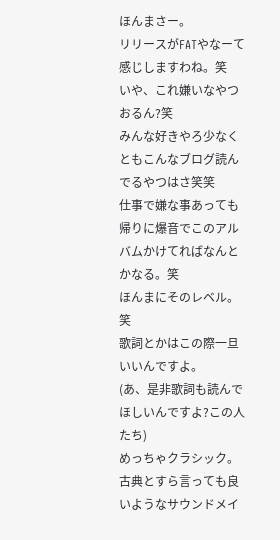ほんまさー。
リリースがFATやなーて感じしますわね。笑
いや、これ嫌いなやつおるん?笑
みんな好きやろ少なくともこんなブログ読んでるやつはさ笑笑
仕事で嫌な事あっても帰りに爆音でこのアルバムかけてればなんとかなる。笑
ほんまにそのレベル。笑
歌詞とかはこの際一旦いいんですよ。
(あ、是非歌詞も読んでほしいんですよ?この人たち)
めっちゃクラシック。
古典とすら言っても良いようなサウンドメイ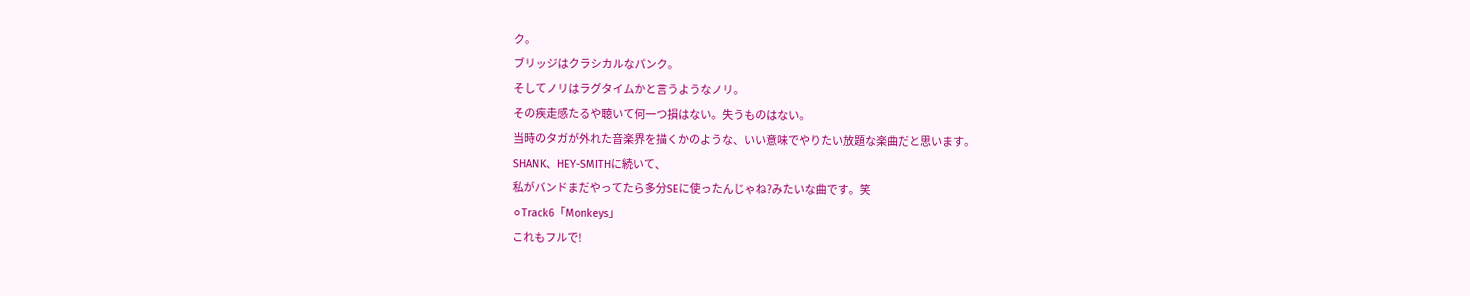ク。
ブリッジはクラシカルなパンク。
そしてノリはラグタイムかと言うようなノリ。
その疾走感たるや聴いて何一つ損はない。失うものはない。
当時のタガが外れた音楽界を描くかのような、いい意味でやりたい放題な楽曲だと思います。
SHANK、HEY-SMITHに続いて、
私がバンドまだやってたら多分SEに使ったんじゃね?みたいな曲です。笑
⚪Track6「Monkeys」
これもフルで!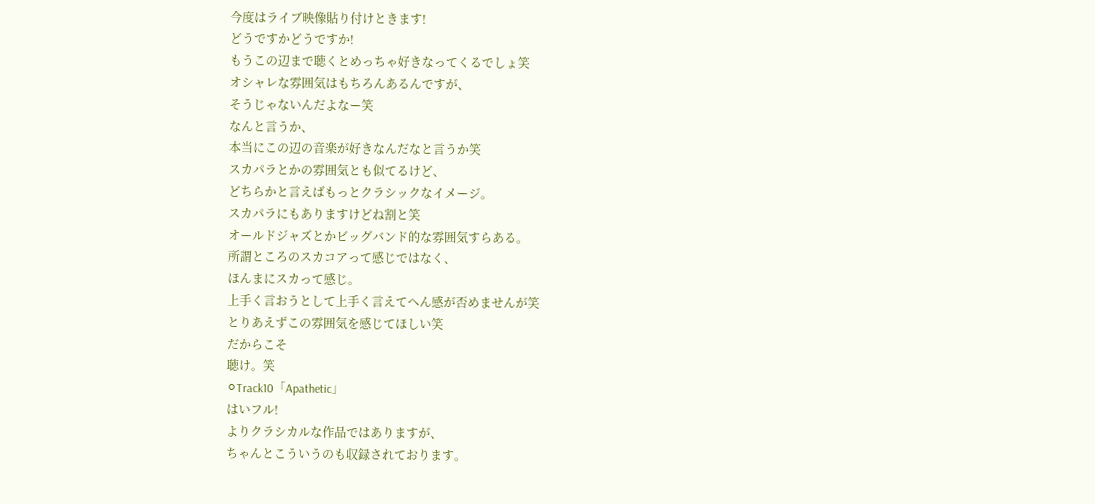今度はライブ映像貼り付けときます!
どうですかどうですか!
もうこの辺まで聴くとめっちゃ好きなってくるでしょ笑
オシャレな雰囲気はもちろんあるんですが、
そうじゃないんだよなー笑
なんと言うか、
本当にこの辺の音楽が好きなんだなと言うか笑
スカパラとかの雰囲気とも似てるけど、
どちらかと言えばもっとクラシックなイメージ。
スカパラにもありますけどね割と笑
オールドジャズとかビッグバンド的な雰囲気すらある。
所謂ところのスカコアって感じではなく、
ほんまにスカって感じ。
上手く言おうとして上手く言えてへん感が否めませんが笑
とりあえずこの雰囲気を感じてほしい笑
だからこそ
聴け。笑
⚪Track10「Apathetic」
はいフル!
よりクラシカルな作品ではありますが、
ちゃんとこういうのも収録されております。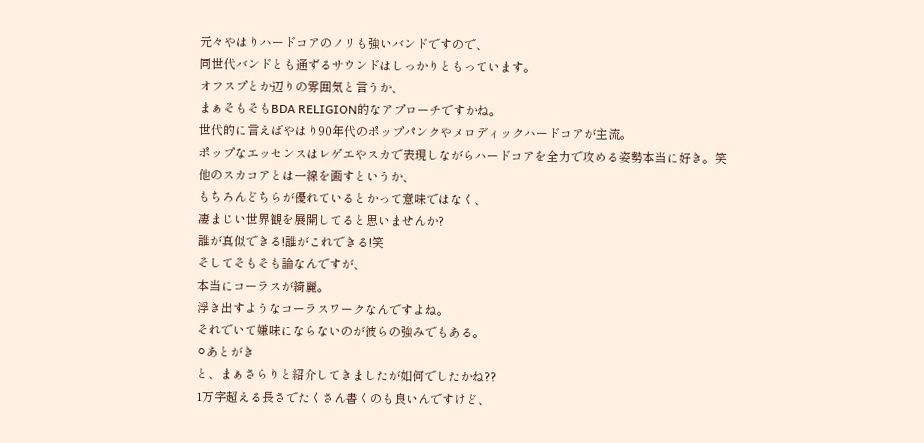元々やはりハードコアのノリも強いバンドですので、
同世代バンドとも通ずるサウンドはしっかりともっています。
オフスプとか辺りの雰囲気と言うか、
まぁそもそもBDA RELIGION的なアプローチですかね。
世代的に言えばやはり90年代のポップパンクやメロディックハードコアが主流。
ポップなエッセンスはレゲエやスカで表現しながらハードコアを全力で攻める姿勢本当に好き。笑
他のスカコアとは一線を画すというか、
もちろんどちらが優れているとかって意味ではなく、
凄まじい世界観を展開してると思いませんか?
誰が真似できる!誰がこれできる!笑
そしてそもそも論なんですが、
本当にコーラスが綺麗。
浮き出すようなコーラスワークなんですよね。
それでいて嫌味にならないのが彼らの強みでもある。
⚪あとがき
と、まぁさらりと紹介してきましたが如何でしたかね??
1万字超える長さでたくさん書くのも良いんですけど、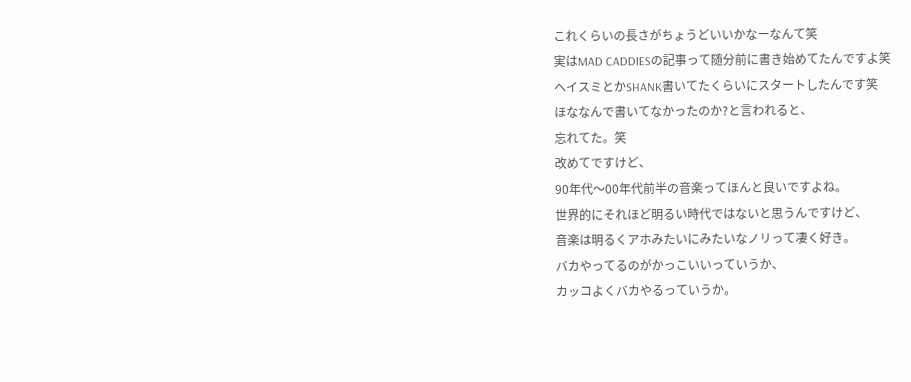これくらいの長さがちょうどいいかなーなんて笑
実はMAD CADDIESの記事って随分前に書き始めてたんですよ笑
ヘイスミとかSHANK書いてたくらいにスタートしたんです笑
ほななんで書いてなかったのか?と言われると、
忘れてた。笑
改めてですけど、
90年代〜00年代前半の音楽ってほんと良いですよね。
世界的にそれほど明るい時代ではないと思うんですけど、
音楽は明るくアホみたいにみたいなノリって凄く好き。
バカやってるのがかっこいいっていうか、
カッコよくバカやるっていうか。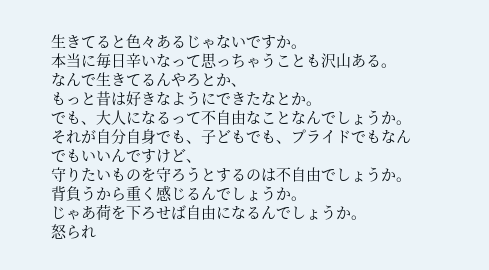生きてると色々あるじゃないですか。
本当に毎日辛いなって思っちゃうことも沢山ある。
なんで生きてるんやろとか、
もっと昔は好きなようにできたなとか。
でも、大人になるって不自由なことなんでしょうか。
それが自分自身でも、子どもでも、プライドでもなんでもいいんですけど、
守りたいものを守ろうとするのは不自由でしょうか。
背負うから重く感じるんでしょうか。
じゃあ荷を下ろせば自由になるんでしょうか。
怒られ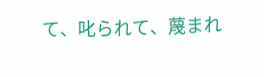て、叱られて、蔑まれ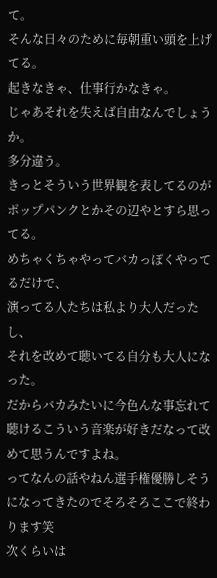て。
そんな日々のために毎朝重い頭を上げてる。
起きなきゃ、仕事行かなきゃ。
じゃあそれを失えば自由なんでしょうか。
多分違う。
きっとそういう世界観を表してるのがポップパンクとかその辺やとすら思ってる。
めちゃくちゃやってバカっぽくやってるだけで、
演ってる人たちは私より大人だったし、
それを改めて聴いてる自分も大人になった。
だからバカみたいに今色んな事忘れて聴けるこういう音楽が好きだなって改めて思うんですよね。
ってなんの話やねん選手権優勝しそうになってきたのでそろそろここで終わります笑
次くらいは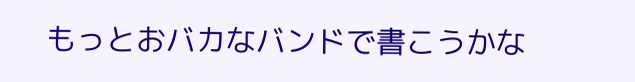もっとおバカなバンドで書こうかな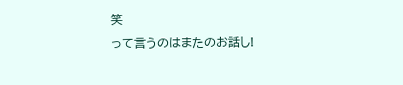笑
って言うのはまたのお話し!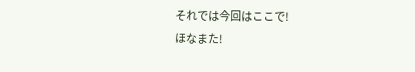それでは今回はここで!
ほなまた!